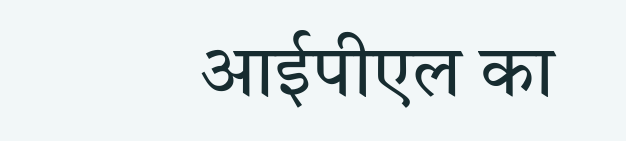आईपीएल का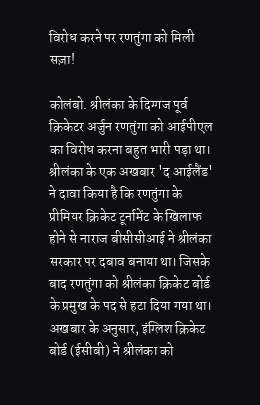विरोध करने पर रणतुंगा को मिली सज़ा!

कोलंबो. श्रीलंका के दिग्गज पूर्व क्रिकेटर अर्जुन रणतुंगा को आईपीएल का विरोध करना बहुत भारी पड़ा था। श्रीलंका के एक अखबार 'द आईलैंड' ने दावा किया है कि रणतुंगा के प्रीमियर क्रिकेट टूर्नामेंट के खिलाफ होने से नाराज बीसीसीआई ने श्रीलंका सरकार पर दबाव बनाया था। जिसके बाद रणतुंगा को श्रीलंका क्रिकेट बोर्ड के प्रमुख के पद से हटा दिया गया था।
अखबार के अनुसार, इंग्लिश क्रिकेट बोर्ड (ईसीबी) ने श्रीलंका को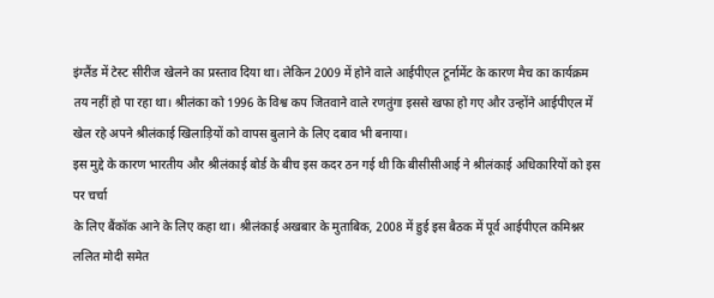इंग्लैंड में टेस्ट सीरीज खेलने का प्रस्ताव दिया था। लेकिन 2009 में होने वाले आईपीएल टूर्नामेंट के कारण मैच का कार्यक्रम तय नहीं हो पा रहा था। श्रीलंका को 1996 के विश्व कप जितवाने वाले रणतुंगा इससे खफा हो गए और उन्होंने आईपीएल में खेल रहे अपने श्रीलंकाई खिलाड़ियों को वापस बुलाने के लिए दबाव भी बनाया।
इस मुद्दे के कारण भारतीय और श्रीलंकाई बोर्ड के बीच इस कदर ठन गई थी कि बीसीसीआई ने श्रीलंकाई अधिकारियों को इस पर चर्चा
के लिए बैंकॉक आने के लिए कहा था। श्रीलंकाई अखबार के मुताबिक, 2008 में हुई इस बैठक में पूर्व आईपीएल कमिश्नर ललित मोदी समेत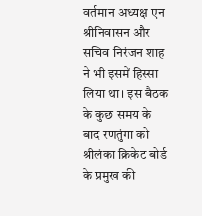वर्तमान अध्यक्ष एन श्रीनिवासन और सचिव निरंजन शाह ने भी इसमें हिस्सा लिया था। इस बैठक के कुछ समय के बाद रणतुंगा को श्रीलंका क्रिकेट बोर्ड के प्रमुख की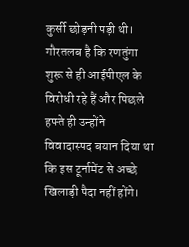कुर्सी छोड़नी पड़ी थी।
गौरतलब है कि रणतुंगा शुरू से ही आईपीएल के विरोधी रहे हैं और पिछले हफ्ते ही उन्होंने विवादास्पद बयान दिया था कि इस टूर्नामेंट से अच्छे खिलाड़ी पैदा नहीं होंगे।